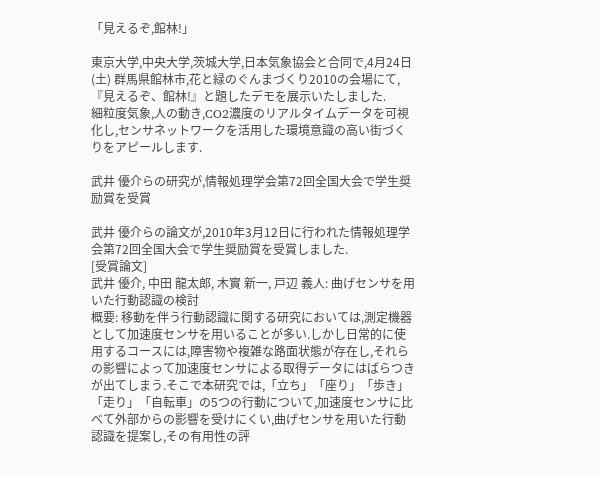「見えるぞ,館林!」

東京大学,中央大学,茨城大学,日本気象協会と合同で,4月24日(土) 群馬県館林市,花と緑のぐんまづくり2010の会場にて,『見えるぞ、館林!』と題したデモを展示いたしました.
細粒度気象,人の動き,CO2濃度のリアルタイムデータを可視化し,センサネットワークを活用した環境意識の高い街づくりをアピールします.

武井 優介らの研究が,情報処理学会第72回全国大会で学生奨励賞を受賞

武井 優介らの論文が,2010年3月12日に行われた情報処理学会第72回全国大会で学生奨励賞を受賞しました.
[受賞論文]
武井 優介, 中田 龍太郎, 木實 新一, 戸辺 義人: 曲げセンサを用いた行動認識の検討
概要: 移動を伴う行動認識に関する研究においては,測定機器として加速度センサを用いることが多い.しかし日常的に使用するコースには,障害物や複雑な路面状態が存在し,それらの影響によって加速度センサによる取得データにはばらつきが出てしまう.そこで本研究では,「立ち」「座り」「歩き」「走り」「自転車」の5つの行動について,加速度センサに比べて外部からの影響を受けにくい,曲げセンサを用いた行動認識を提案し,その有用性の評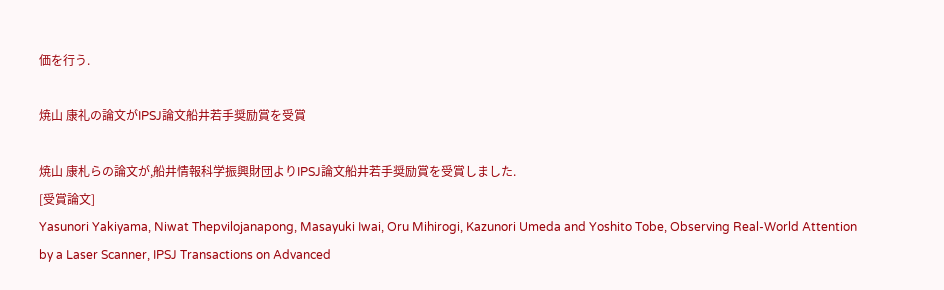価を行う.

焼山 康礼の論文がIPSJ論文船井若手奨励賞を受賞

焼山 康札らの論文が,船井情報科学振興財団よりIPSJ論文船井若手奨励賞を受賞しました.
[受賞論文]
Yasunori Yakiyama, Niwat Thepvilojanapong, Masayuki Iwai, Oru Mihirogi, Kazunori Umeda and Yoshito Tobe, Observing Real-World Attention by a Laser Scanner, IPSJ Transactions on Advanced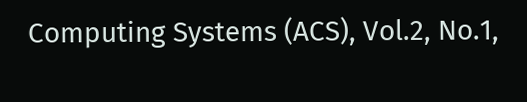Computing Systems (ACS), Vol.2, No.1,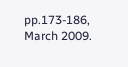pp.173-186, March 2009.